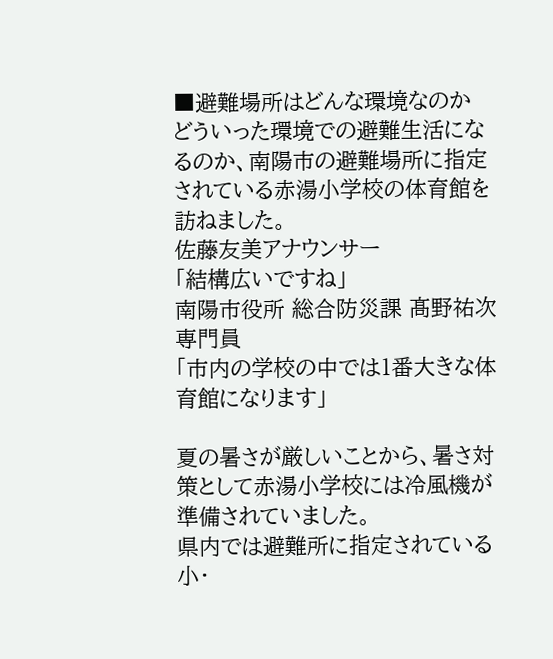■避難場所はどんな環境なのか
どういった環境での避難生活になるのか、南陽市の避難場所に指定されている赤湯小学校の体育館を訪ねました。
佐藤友美アナウンサー
「結構広いですね」
南陽市役所 総合防災課 髙野祐次 専門員
「市内の学校の中では1番大きな体育館になります」

夏の暑さが厳しいことから、暑さ対策として赤湯小学校には冷風機が準備されていました。
県内では避難所に指定されている小・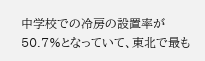中学校での冷房の設置率が50.7%となっていて、東北で最も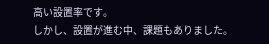高い設置率です。
しかし、設置が進む中、課題もありました。